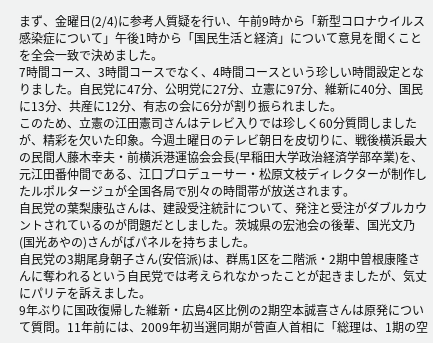まず、金曜日(2/4)に参考人質疑を行い、午前9時から「新型コロナウイルス感染症について」午後1時から「国民生活と経済」について意見を聞くことを全会一致で決めました。
7時間コース、3時間コースでなく、4時間コースという珍しい時間設定となりました。自民党に47分、公明党に27分、立憲に97分、維新に40分、国民に13分、共産に12分、有志の会に6分が割り振られました。
このため、立憲の江田憲司さんはテレビ入りでは珍しく60分質問しましたが、精彩を欠いた印象。今週土曜日のテレビ朝日を皮切りに、戦後横浜最大の民間人藤木幸夫・前横浜港運協会会長(早稲田大学政治経済学部卒業)を、元江田番仲間である、江口プロデューサー・松原文枝ディレクターが制作したルポルタージュが全国各局で別々の時間帯が放送されます。
自民党の葉梨康弘さんは、建設受注統計について、発注と受注がダブルカウントされているのが問題だとしました。茨城県の宏池会の後輩、国光文乃(国光あやの)さんがばパネルを持ちました。
自民党の3期尾身朝子さん(安倍派)は、群馬1区を二階派・2期中曽根康隆さんに奪われるという自民党では考えられなかったことが起きましたが、気丈にパリテを訴えました。
9年ぶりに国政復帰した維新・広島4区比例の2期空本誠喜さんは原発について質問。11年前には、2009年初当選同期が菅直人首相に「総理は、1期の空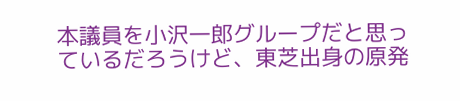本議員を小沢一郎グループだと思っているだろうけど、東芝出身の原発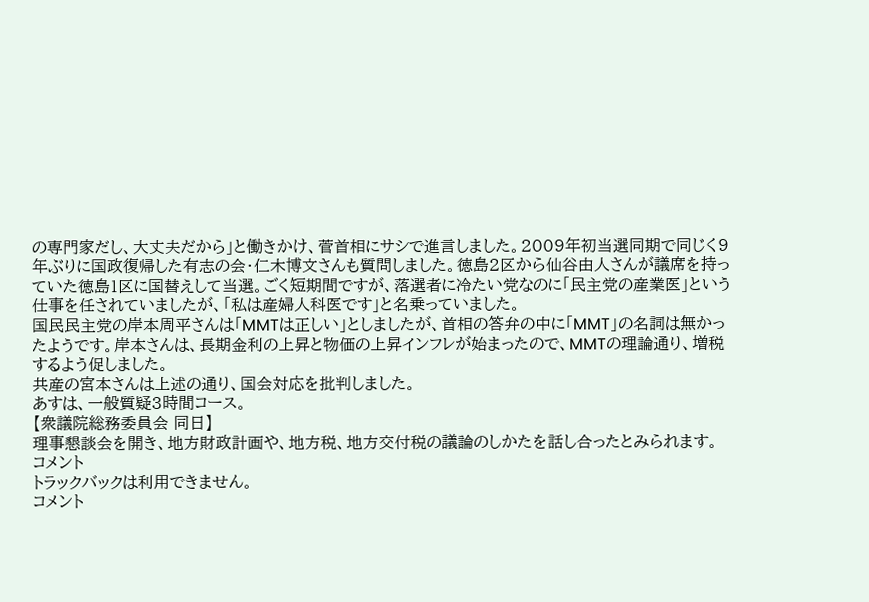の専門家だし、大丈夫だから」と働きかけ、菅首相にサシで進言しました。2009年初当選同期で同じく9年ぶりに国政復帰した有志の会・仁木博文さんも質問しました。徳島2区から仙谷由人さんが議席を持っていた徳島1区に国替えして当選。ごく短期間ですが、落選者に冷たい党なのに「民主党の産業医」という仕事を任されていましたが、「私は産婦人科医です」と名乗っていました。
国民民主党の岸本周平さんは「MMTは正しい」としましたが、首相の答弁の中に「MMT」の名詞は無かったようです。岸本さんは、長期金利の上昇と物価の上昇インフレが始まったので、MMTの理論通り、増税するよう促しました。
共産の宮本さんは上述の通り、国会対応を批判しました。
あすは、一般質疑3時間コース。
【衆議院総務委員会 同日】
理事懇談会を開き、地方財政計画や、地方税、地方交付税の議論のしかたを話し合ったとみられます。
コメント
トラックバックは利用できません。
コメント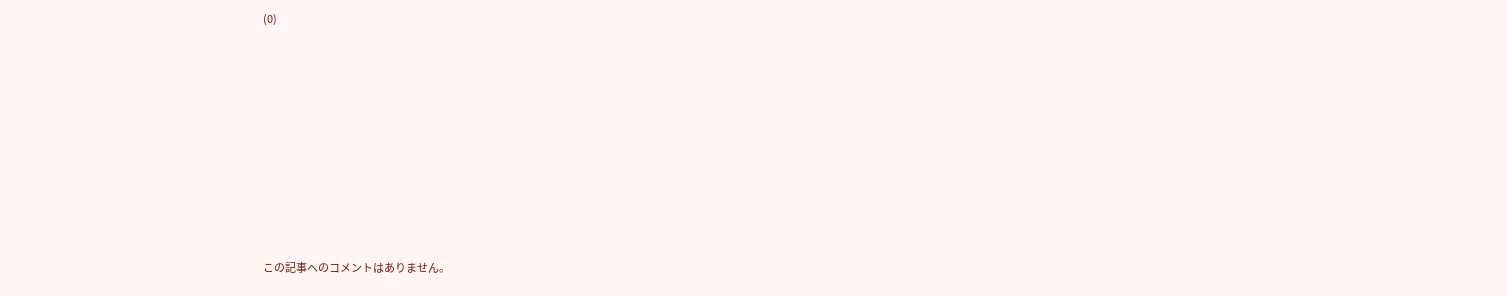(0)









この記事へのコメントはありません。